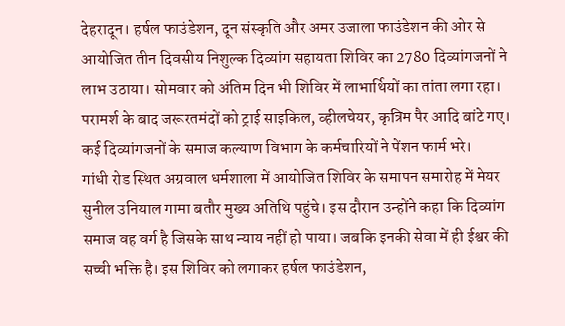देहरादून। हर्षल फाउंडेशन, दून संस्कृति और अमर उजाला फाउंडेशन की ओर से आयोजित तीन दिवसीय निशुल्क दिव्यांग सहायता शिविर का 2780 दिव्यांगजनों ने लाभ उठाया। सोमवार को अंतिम दिन भी शिविर में लाभार्थियों का तांता लगा रहा। परामर्श के बाद जरूरतमंदों को ट्राई साइकिल, व्हीलचेयर, कृत्रिम पैर आदि बांटे गए। कई दिव्यांगजनों के समाज कल्याण विभाग के कर्मचारियों ने पेंशन फार्म भरे।
गांधी रोड स्थित अग्रवाल धर्मशाला में आयोजित शिविर के समापन समारोह में मेयर सुनील उनियाल गामा बतौर मुख्य अतिथि पहुंचे। इस दौरान उन्होंने कहा कि दिव्यांग समाज वह वर्ग है जिसके साथ न्याय नहीं हो पाया। जबकि इनकी सेवा में ही ईश्वर की सच्ची भक्ति है। इस शिविर को लगाकर हर्षल फाउंडेशन,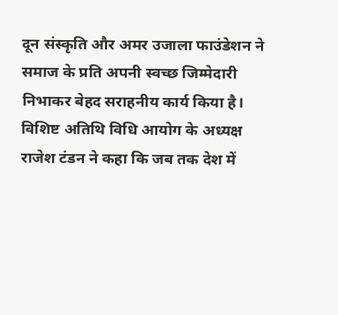दून संस्कृति और अमर उजाला फाउंडेशन ने समाज के प्रति अपनी स्वच्छ जिम्मेदारी निभाकर बेहद सराहनीय कार्य किया है।
विशिष्ट अतिथि विधि आयोग के अध्यक्ष राजेश टंडन ने कहा कि जब तक देश में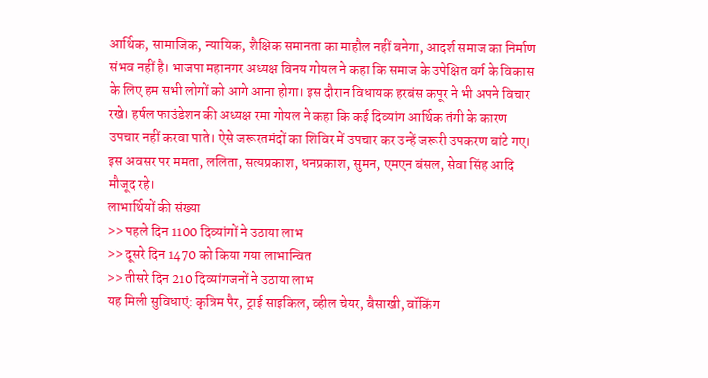आर्थिक, सामाजिक, न्यायिक, शैक्षिक समानता का माहौल नहीं बनेगा, आदर्श समाज का निर्माण संभव नहीं है। भाजपा महानगर अध्यक्ष विनय गोयल ने कहा कि समाज के उपेक्षित वर्ग के विकास के लिए हम सभी लोगों को आगे आना होगा। इस दौरान विधायक हरबंस कपूर ने भी अपने विचार रखे। हर्षल फाउंडेशन की अध्यक्ष रमा गोयल ने कहा कि कई दिव्यांग आर्थिक तंगी के कारण उपचार नहीं करवा पाते। ऐसे जरूरतमंदों का शिविर में उपचार कर उन्हें जरूरी उपकरण बांटे गए। इस अवसर पर ममता, ललिता, सत्यप्रकाश, धनप्रकाश, सुमन, एमएन बंसल, सेवा सिंह आदि मौजूद रहे।
लाभार्थियों की संख्या
>> पहले दिन 1100 दिव्यांगों ने उठाया लाभ
>> दूसरे दिन 1470 को किया गया लाभान्वित
>> तीसरे दिन 210 दिव्यांगजनों ने उठाया लाभ
यह मिली सुविधाएं: कृत्रिम पैर, ट्राई साइकिल, व्हील चेयर, बैसाखी, वॉकिंग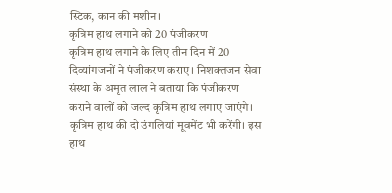स्टिक, कान की मशीन।
कृत्रिम हाथ लगाने को 20 पंजीकरण
कृत्रिम हाथ लगाने के लिए तीन दिन में 20 दिव्यांगजनों ने पंजीकरण कराए। निशक्तजन सेवा संस्था के अमृत लाल ने बताया कि पंजीकरण कराने वालों को जल्द कृत्रिम हाथ लगाए जाएंगे। कृत्रिम हाथ की दो उंगलियां मूवमेंट भी करेंगी। इस हाथ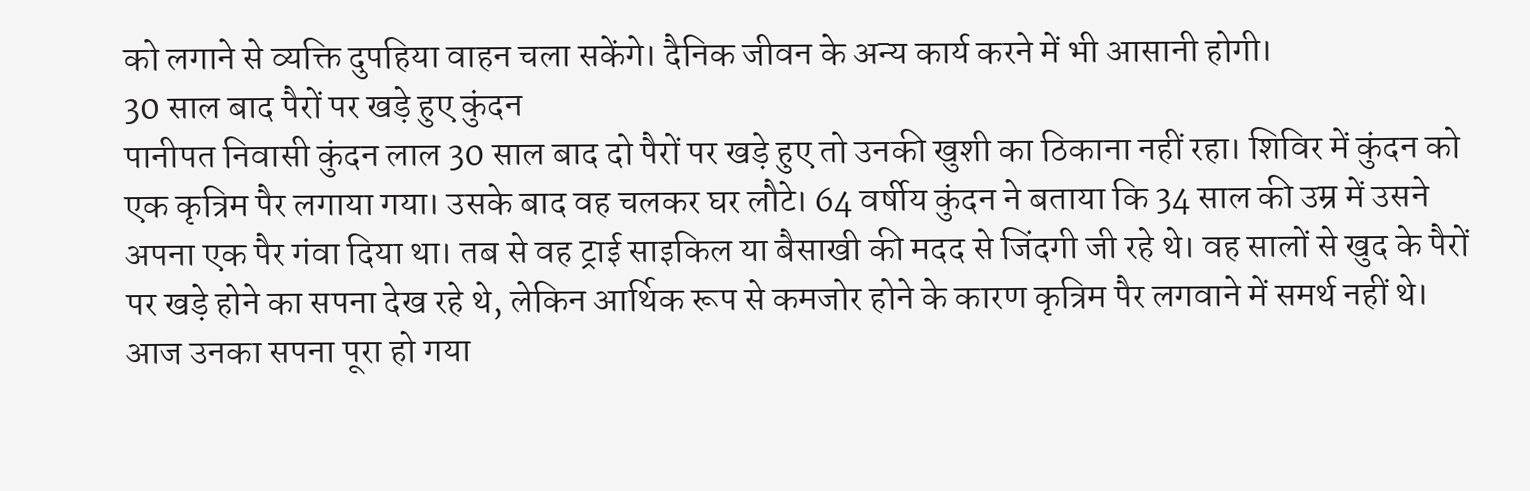को लगाने से व्यक्ति दुपहिया वाहन चला सकेंगे। दैनिक जीवन के अन्य कार्य करने में भी आसानी होगी।
30 साल बाद पैरों पर खड़े हुए कुंदन
पानीपत निवासी कुंदन लाल 30 साल बाद दो पैरों पर खड़े हुए तो उनकी खुशी का ठिकाना नहीं रहा। शिविर में कुंदन को एक कृत्रिम पैर लगाया गया। उसके बाद वह चलकर घर लौटे। 64 वर्षीय कुंदन ने बताया कि 34 साल की उम्र में उसने अपना एक पैर गंवा दिया था। तब से वह ट्राई साइकिल या बैसाखी की मदद से जिंदगी जी रहे थे। वह सालों से खुद के पैरों पर खड़े होने का सपना देख रहे थे, लेकिन आर्थिक रूप से कमजोर होने के कारण कृत्रिम पैर लगवाने में समर्थ नहीं थे। आज उनका सपना पूरा हो गया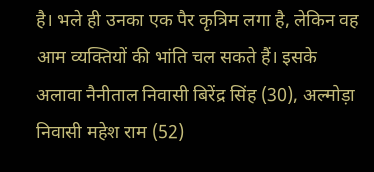है। भले ही उनका एक पैर कृत्रिम लगा है, लेकिन वह आम व्यक्तियों की भांति चल सकते हैं। इसके अलावा नैनीताल निवासी बिरेंद्र सिंह (30), अल्मोड़ा निवासी महेश राम (52)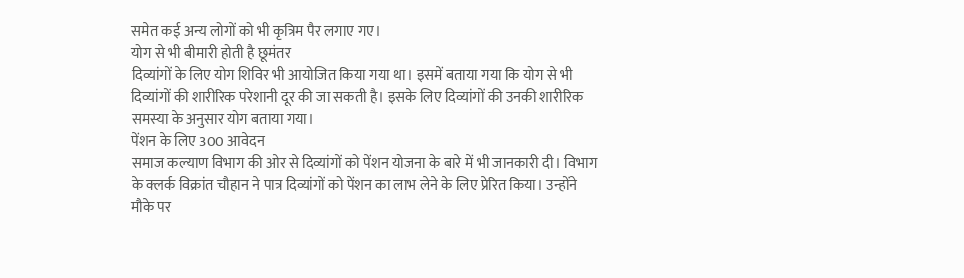समेत कई अन्य लोगों को भी कृत्रिम पैर लगाए गए।
योग से भी बीमारी होती है छूमंतर
दिव्यांगों के लिए योग शिविर भी आयोजित किया गया था। इसमें बताया गया कि योग से भी दिव्यांगों की शारीरिक परेशानी दूर की जा सकती है। इसके लिए दिव्यांगों की उनकी शारीरिक समस्या के अनुसार योग बताया गया।
पेंशन के लिए 300 आवेदन
समाज कल्याण विभाग की ओर से दिव्यांगों को पेंशन योजना के बारे में भी जानकारी दी। विभाग के क्लर्क विक्रांत चौहान ने पात्र दिव्यांगों को पेंशन का लाभ लेने के लिए प्रेरित किया। उन्होंने मौके पर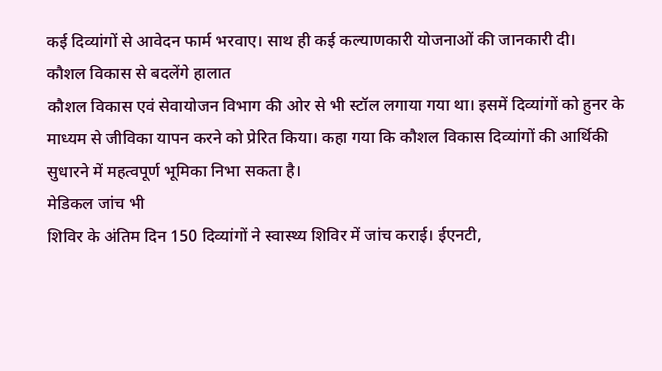कई दिव्यांगों से आवेदन फार्म भरवाए। साथ ही कई कल्याणकारी योजनाओं की जानकारी दी।
कौशल विकास से बदलेंगे हालात
कौशल विकास एवं सेवायोजन विभाग की ओर से भी स्टॉल लगाया गया था। इसमें दिव्यांगों को हुनर के माध्यम से जीविका यापन करने को प्रेरित किया। कहा गया कि कौशल विकास दिव्यांगों की आर्थिकी सुधारने में महत्वपूर्ण भूमिका निभा सकता है।
मेडिकल जांच भी
शिविर के अंतिम दिन 150 दिव्यांगों ने स्वास्थ्य शिविर में जांच कराई। ईएनटी,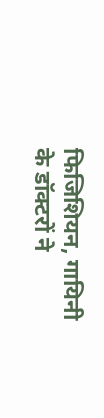फिजिशियन, गायिनी के डॉक्टरों ने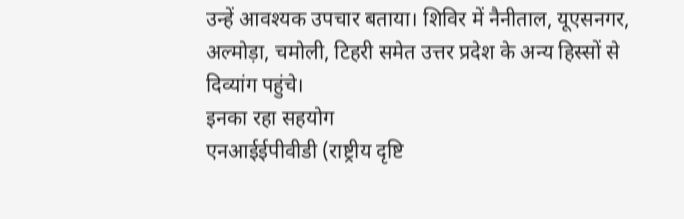उन्हें आवश्यक उपचार बताया। शिविर में नैनीताल, यूएसनगर, अल्मोड़ा, चमोली, टिहरी समेत उत्तर प्रदेश के अन्य हिस्सों से दिव्यांग पहुंचे।
इनका रहा सहयोग
एनआईईपीवीडी (राष्ट्रीय दृष्टि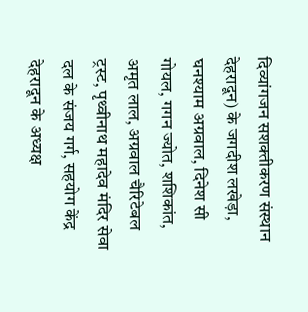दिव्यांगजन सशक्तीकरण संस्थान देहरादून) के जगदीश लखेड़ा, घनश्याम अग्रवाल, दिनेश सी गोयल, गगन ज्योत, शशिकांत, अमृत लाल, अग्रवाल चैरिटेबल ट्रस्ट, पृथ्वीनाथ महादेव मंदिर सेवा दल के संजय गर्ग, सहयोग केंद्र देहरादून के अध्यक्ष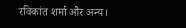रविकांत शर्मा और अन्य।